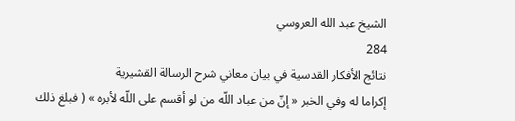الشيخ عبد الله العروسي
284
نتائج الأفكار القدسية في بيان معاني شرح الرسالة القشيرية
إكراما له وفي الخبر « إنّ من عباد اللّه من لو أقسم على اللّه لأبره » ( فبلغ ذلك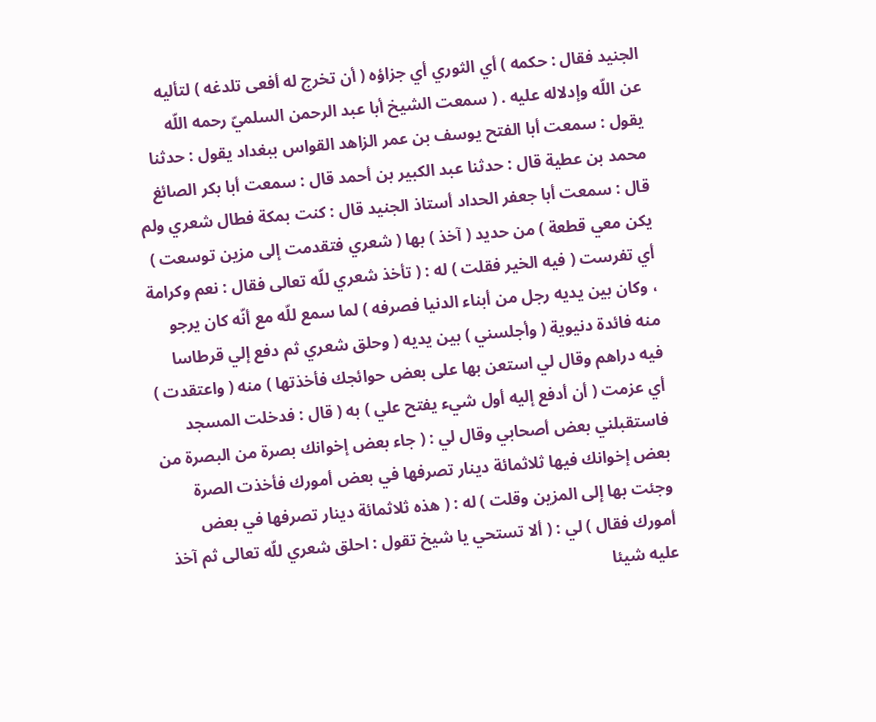الجنيد فقال : حكمه ) أي الثوري أي جزاؤه ( أن تخرج له أفعى تلدغه ) لتأليه عن اللّه وإدلاله عليه . ( سمعت الشيخ أبا عبد الرحمن السلميّ رحمه اللّه يقول : سمعت أبا الفتح يوسف بن عمر الزاهد القواس ببغداد يقول : حدثنا محمد بن عطية قال : حدثنا عبد الكبير بن أحمد قال : سمعت أبا بكر الصائغ قال : سمعت أبا جعفر الحداد أستاذ الجنيد قال : كنت بمكة فطال شعري ولم يكن معي قطعة ) من حديد ( آخذ ) بها ( شعري فتقدمت إلى مزين توسعت ) أي تفرست ( فيه الخير فقلت ) له : ( تأخذ شعري للّه تعالى فقال : نعم وكرامة ، وكان بين يديه رجل من أبناء الدنيا فصرفه ) لما سمع للّه مع أنّه كان يرجو منه فائدة دنيوية ( وأجلسني ) بين يديه ( وحلق شعري ثم دفع إلي قرطاسا فيه دراهم وقال لي استعن بها على بعض حوائجك فأخذتها ) منه ( واعتقدت ) أي عزمت ( أن أدفع إليه أول شيء يفتح علي ) به ( قال : فدخلت المسجد فاستقبلني بعض أصحابي وقال لي : ( جاء بعض إخوانك بصرة من البصرة من بعض إخوانك فيها ثلاثمائة دينار تصرفها في بعض أمورك فأخذت الصرة وجئت بها إلى المزين وقلت ) له : ( هذه ثلاثمائة دينار تصرفها في بعض أمورك فقال ) لي : ( ألا تستحي يا شيخ تقول : احلق شعري للّه تعالى ثم آخذ عليه شيئا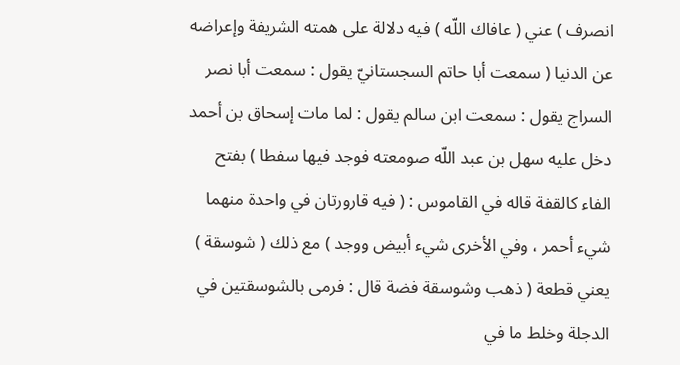انصرف ) عني ( عافاك اللّه ) فيه دلالة على همته الشريفة وإعراضه عن الدنيا ( سمعت أبا حاتم السجستانيّ يقول : سمعت أبا نصر السراج يقول : سمعت ابن سالم يقول : لما مات إسحاق بن أحمد دخل عليه سهل بن عبد اللّه صومعته فوجد فيها سفطا ) بفتح الفاء كالقفة قاله في القاموس : ( فيه قارورتان في واحدة منهما شيء أحمر ، وفي الأخرى شيء أبيض ووجد ) مع ذلك ( شوسقة ) يعني قطعة ( ذهب وشوسقة فضة قال : فرمى بالشوسقتين في الدجلة وخلط ما في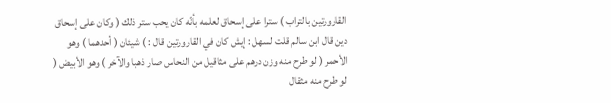القارورتين بالتراب ) سترا على إسحاق لعلمه بأنّه كان يحب ستر ذلك ( وكان على إسحاق دين قال ابن سالم قلت لسهل : إيش كان في القارورتين قال : ) شيئان ( أحدهما ) وهو الأحمر ( لو طرح منه وزن درهم على مثاقيل من النحاس صار ذهبا والآخر ) وهو الأبيض ( لو طرح منه مثقال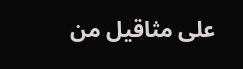على مثاقيل من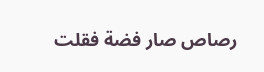رصاص صار فضة فقلت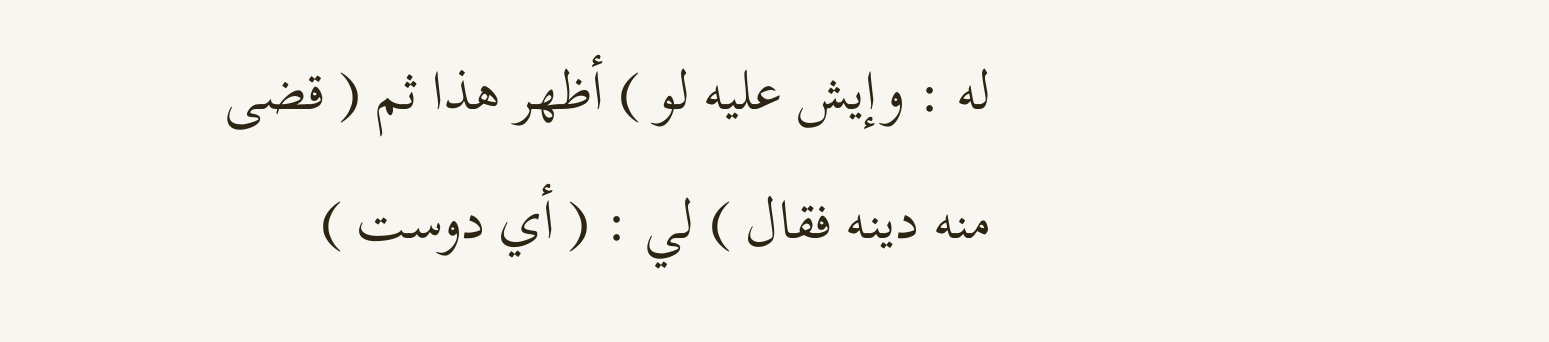له : وإيش عليه لو ) أظهر هذا ثم ( قضى منه دينه فقال ) لي : ( أي دوست )